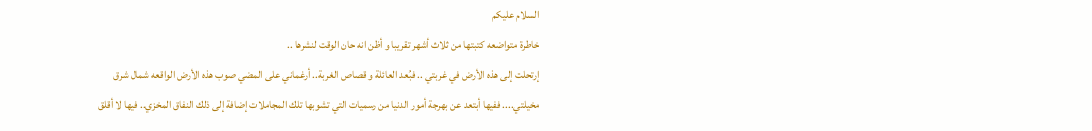السلام عليكم
خاطرة متواضعه كتبتها من ثلاث أشهر تقريبا و أظن انه حان الوقت لنشرها ..
إرتحلت إلى هذه الأرض في غربتي .. فبُعد العائلة و قصاص الغربة.. أرغماني على المضي صوب هذه الأرض الواقعه شمال شرق مخيلتي.... ففيها أبتعد عن بهرجة أمور الدنيا من رسميات التي تشوبها تلك المجاملات إضافة إلى ذلك النفاق المخزي.. فيها لا أقلق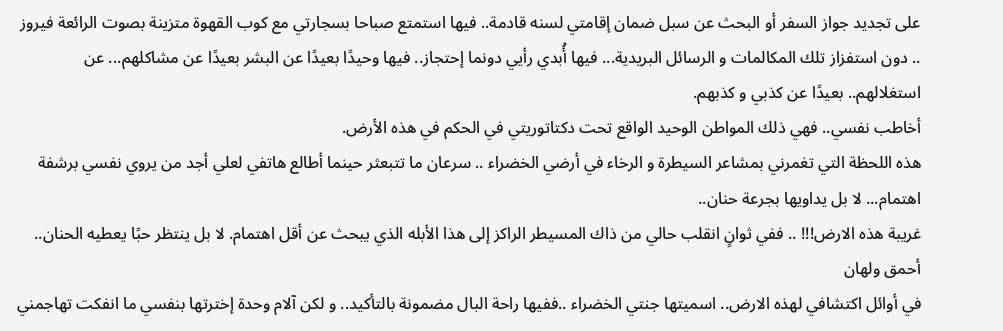على تجديد جواز السفر أو البحث عن سبل ضمان إقامتي لسنه قادمة.. فيها استمتع صباحا بسجارتي مع كوب القهوة متزينة بصوت الرائعة فيروز .. دون استفزاز تلك المكالمات و الرسائل البريدية... فيها أُبدي رأيي دونما إحتجاز.. فيها وحيدًا بعيدًا عن البشر بعيدًا عن مشاكلهم... عن استغلالهم.. بعيدًا عن كذبي و كذبهم.
أخاطب نفسي.. فهي ذلك المواطن الوحيد الواقع تحت دكتاتوريتي في الحكم في هذه الأرض.
هذه اللحظة التي تغمرني بمشاعر السيطرة و الرخاء في أرضي الخضراء .. سرعان ما تتبعثر حينما أطالع هاتفي لعلي أجد من يروي نفسي برشفة اهتمام... لا بل يداويها بجرعة حنان..
غريبة هذه الارض!!! .. ففي ثوانٍ انقلب حالي من ذاك المسيطر الراكز إلى هذا الأبله الذي يبحث عن أقل اهتمام. لا بل ينتظر حبًا يعطيه الحنان.. أحمق ولهان
في أوائل اكتشافي لهذه الارض.. اسميتها جنتي الخضراء ..ففيها راحة البال مضمونة بالتأكيد.. و لكن آلام وحدة إخترتها بنفسي ما انفكت تهاجمني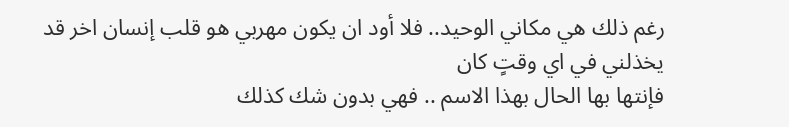رغم ذلك هي مكاني الوحيد.. فلا أود ان يكون مهربي هو قلب إنسان اخر قد يخذلني في اي وقتٍ كان
فإنتها بها الحال بهذا الاسم .. فهي بدون شك كذلك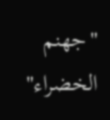"جهنم الخضراء"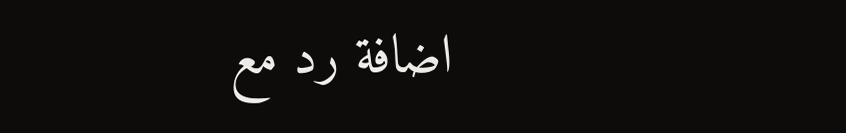اضافة رد مع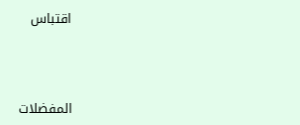اقتباس



المفضلات